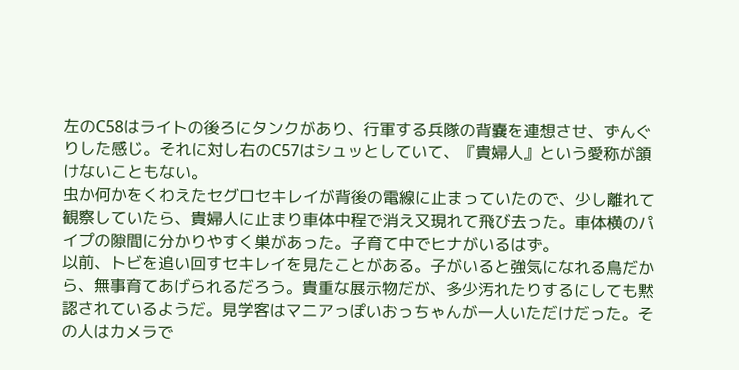左のC58はライトの後ろにタンクがあり、行軍する兵隊の背嚢を連想させ、ずんぐりした感じ。それに対し右のC57はシュッとしていて、『貴婦人』という愛称が頷けないこともない。
虫か何かをくわえたセグロセキレイが背後の電線に止まっていたので、少し離れて観察していたら、貴婦人に止まり車体中程で消え又現れて飛び去った。車体横のパイプの隙間に分かりやすく巣があった。子育て中でヒナがいるはず。
以前、トビを追い回すセキレイを見たことがある。子がいると強気になれる鳥だから、無事育てあげられるだろう。貴重な展示物だが、多少汚れたりするにしても黙認されているようだ。見学客はマニアっぽいおっちゃんが一人いただけだった。その人はカメラで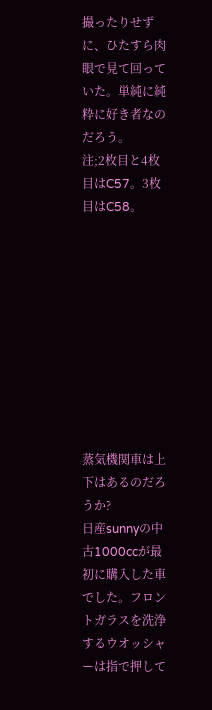撮ったりせずに、ひたすら肉眼で見て回っていた。単純に純粋に好き者なのだろう。
注;2枚目と4枚目はC57。3枚目はC58。










蒸気機関車は上下はあるのだろうか?
日産sunnyの中古1000ccが最初に購入した車でした。フロントガラスを洗浄するウオッシャーは指で押して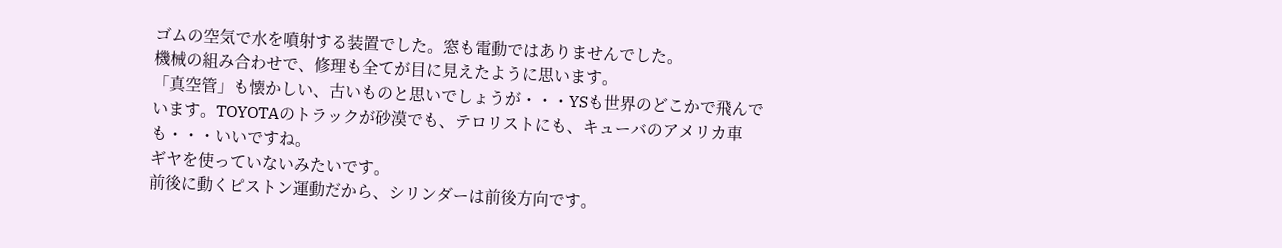ゴムの空気で水を噴射する装置でした。窓も電動ではありませんでした。
機械の組み合わせで、修理も全てが目に見えたように思います。
「真空管」も懐かしい、古いものと思いでしょうが・・・YSも世界のどこかで飛んでいます。TOYOTAのトラックが砂漠でも、テロリストにも、キューバのアメリカ車も・・・いいですね。
ギヤを使っていないみたいです。
前後に動くピストン運動だから、シリンダーは前後方向です。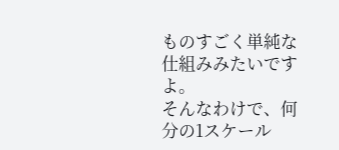ものすごく単純な仕組みみたいですよ。
そんなわけで、何分の1スケール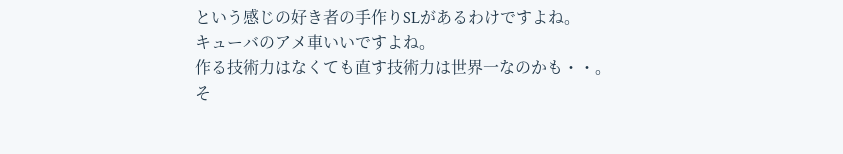という感じの好き者の手作りSLがあるわけですよね。
キューバのアメ車いいですよね。
作る技術力はなくても直す技術力は世界一なのかも・・。
そ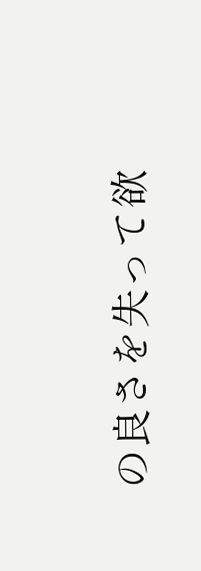の良さを失って欲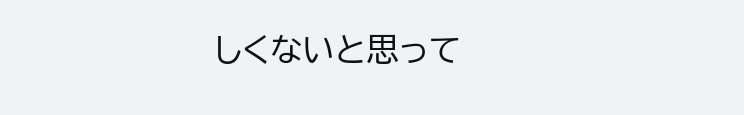しくないと思って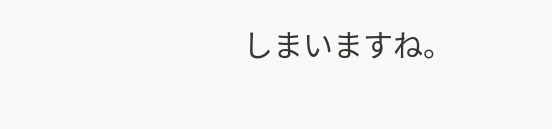しまいますね。